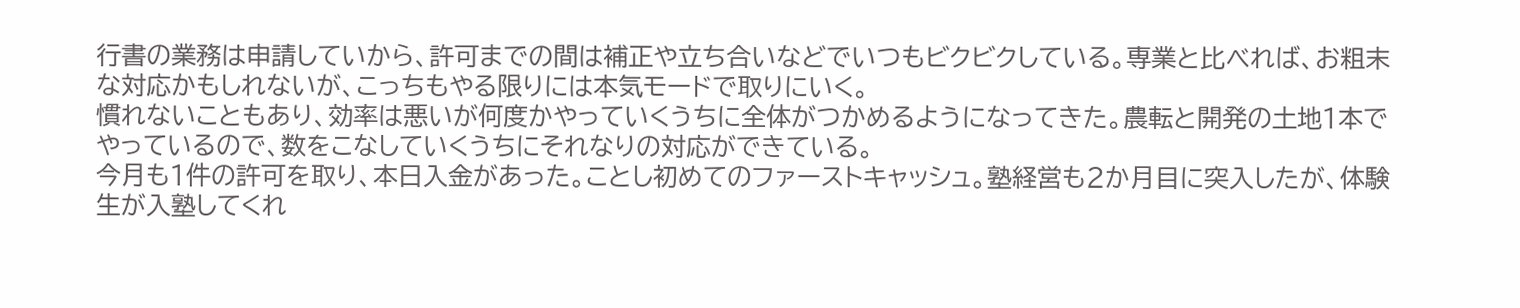行書の業務は申請していから、許可までの間は補正や立ち合いなどでいつもビクビクしている。専業と比べれば、お粗末な対応かもしれないが、こっちもやる限りには本気モードで取りにいく。
慣れないこともあり、効率は悪いが何度かやっていくうちに全体がつかめるようになってきた。農転と開発の土地1本でやっているので、数をこなしていくうちにそれなりの対応ができている。
今月も1件の許可を取り、本日入金があった。ことし初めてのファーストキャッシュ。塾経営も2か月目に突入したが、体験生が入塾してくれ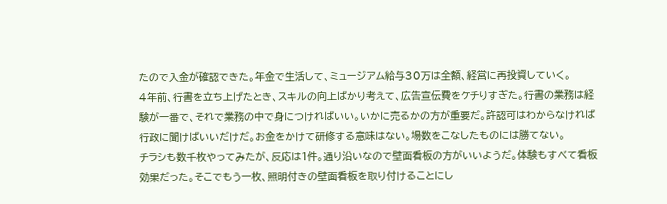たので入金が確認できた。年金で生活して、ミュージアム給与30万は全額、経営に再投資していく。
4年前、行書を立ち上げたとき、スキルの向上ばかり考えて、広告宣伝費をケチりすぎた。行書の業務は経験が一番で、それで業務の中で身につければいい。いかに売るかの方が重要だ。許認可はわからなければ行政に聞けばいいだけだ。お金をかけて研修する意味はない。場数をこなしたものには勝てない。
チラシも数千枚やってみたが、反応は1件。通り沿いなので壁面看板の方がいいようだ。体験もすべて看板効果だった。そこでもう一枚、照明付きの壁面看板を取り付けることにし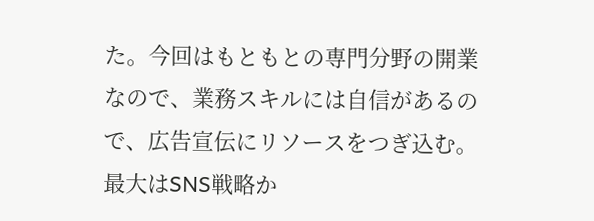た。今回はもともとの専門分野の開業なので、業務スキルには自信があるので、広告宣伝にリソースをつぎ込む。最大はSNS戦略か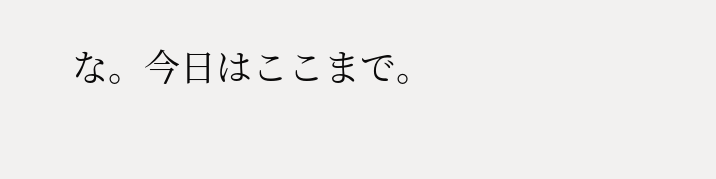な。今日はここまで。